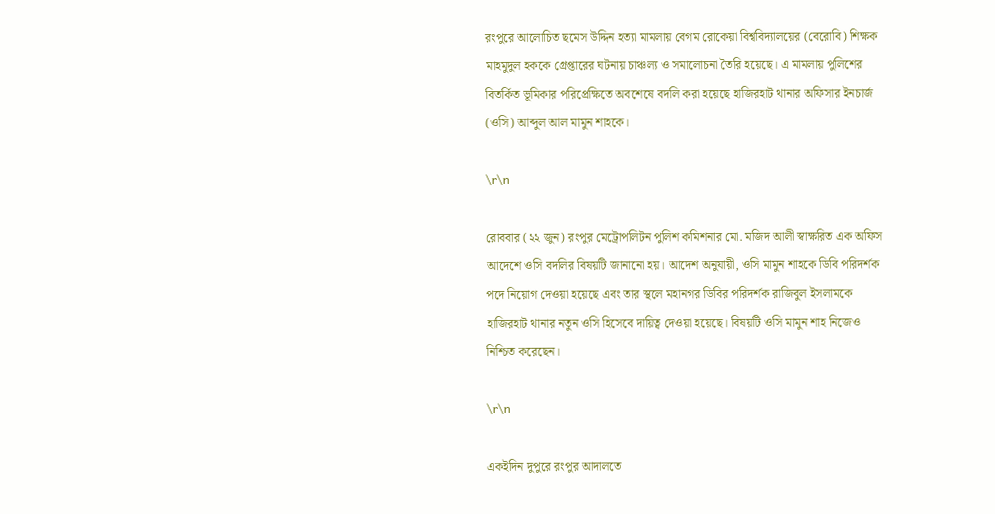রংপুরে আলোচিত ছমেস উদ্দিন হত্যা মামলায় বেগম রোকেয়া বিশ্ববিদ্যালয়ের (বেরোবি) শিক্ষক মাহমুদুল হককে গ্রেপ্তারের ঘটনায় চাঞ্চল্য ও সমালোচনা তৈরি হয়েছে। এ মামলায় পুলিশের বিতর্কিত ভূমিকার পরিপ্রেক্ষিতে অবশেষে বদলি করা হয়েছে হাজিরহাট থানার অফিসার ইনচার্জ (ওসি) আব্দুল আল মামুন শাহকে।

\r\n

রোববার (২২ জুন) রংপুর মেট্রোপলিটন পুলিশ কমিশনার মো. মজিদ আলী স্বাক্ষরিত এক অফিস আদেশে ওসি বদলির বিষয়টি জানানো হয়। আদেশ অনুযায়ী, ওসি মামুন শাহকে ডিবি পরিদর্শক পদে নিয়োগ দেওয়া হয়েছে এবং তার স্থলে মহানগর ডিবির পরিদর্শক রাজিবুল ইসলামকে হাজিরহাট থানার নতুন ওসি হিসেবে দায়িত্ব দেওয়া হয়েছে। বিষয়টি ওসি মামুন শাহ নিজেও নিশ্চিত করেছেন।

\r\n

একইদিন দুপুরে রংপুর আদালতে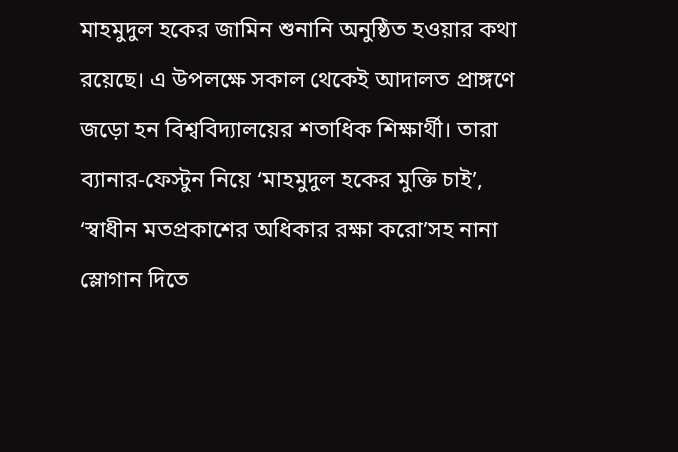মাহমুদুল হকের জামিন শুনানি অনুষ্ঠিত হওয়ার কথা রয়েছে। এ উপলক্ষে সকাল থেকেই আদালত প্রাঙ্গণে জড়ো হন বিশ্ববিদ্যালয়ের শতাধিক শিক্ষার্থী। তারা ব্যানার-ফেস্টুন নিয়ে ‘মাহমুদুল হকের মুক্তি চাই’, ‘স্বাধীন মতপ্রকাশের অধিকার রক্ষা করো’সহ নানা স্লোগান দিতে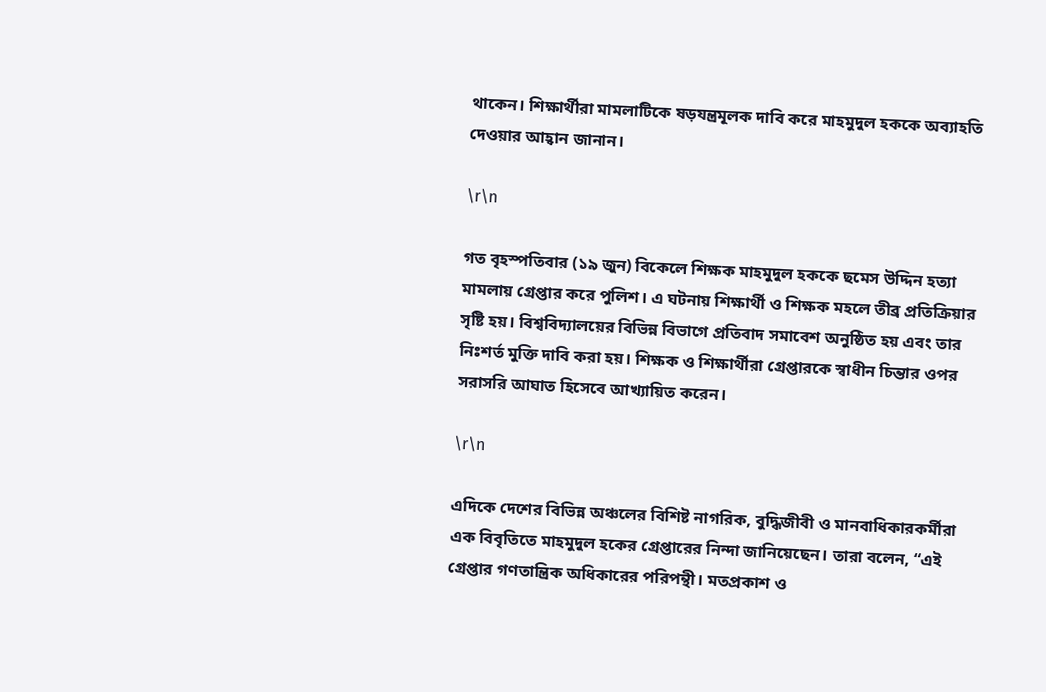থাকেন। শিক্ষার্থীরা মামলাটিকে ষড়যন্ত্রমূলক দাবি করে মাহমুদুল হককে অব্যাহতি দেওয়ার আহ্বান জানান।

\r\n

গত বৃহস্পতিবার (১৯ জুন) বিকেলে শিক্ষক মাহমুদুল হককে ছমেস উদ্দিন হত্যা মামলায় গ্রেপ্তার করে পুলিশ। এ ঘটনায় শিক্ষার্থী ও শিক্ষক মহলে তীব্র প্রতিক্রিয়ার সৃষ্টি হয়। বিশ্ববিদ্যালয়ের বিভিন্ন বিভাগে প্রতিবাদ সমাবেশ অনুষ্ঠিত হয় এবং তার নিঃশর্ত মুক্তি দাবি করা হয়। শিক্ষক ও শিক্ষার্থীরা গ্রেপ্তারকে স্বাধীন চিন্তার ওপর সরাসরি আঘাত হিসেবে আখ্যায়িত করেন।

\r\n

এদিকে দেশের বিভিন্ন অঞ্চলের বিশিষ্ট নাগরিক, বুদ্ধিজীবী ও মানবাধিকারকর্মীরা এক বিবৃতিতে মাহমুদুল হকের গ্রেপ্তারের নিন্দা জানিয়েছেন। তারা বলেন, “এই গ্রেপ্তার গণতান্ত্রিক অধিকারের পরিপন্থী। মতপ্রকাশ ও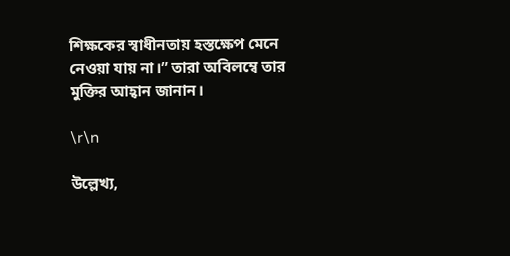শিক্ষকের স্বাধীনতায় হস্তক্ষেপ মেনে নেওয়া যায় না।” তারা অবিলম্বে তার মুক্তির আহ্বান জানান।

\r\n

উল্লেখ্য,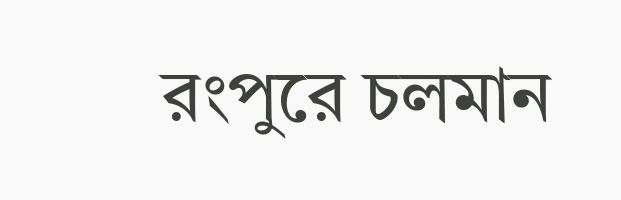রংপুরে চলমান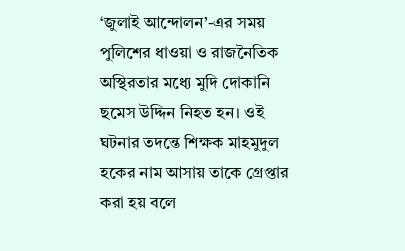‘জুলাই আন্দোলন’-এর সময় পুলিশের ধাওয়া ও রাজনৈতিক অস্থিরতার মধ্যে মুদি দোকানি ছমেস উদ্দিন নিহত হন। ওই ঘটনার তদন্তে শিক্ষক মাহমুদুল হকের নাম আসায় তাকে গ্রেপ্তার করা হয় বলে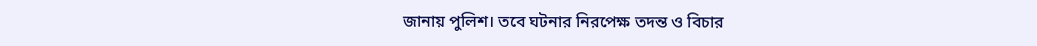জানায় পুলিশ। তবে ঘটনার নিরপেক্ষ তদন্ত ও বিচার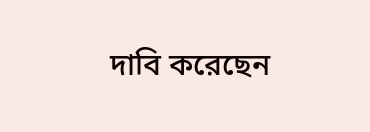দাবি করেছেন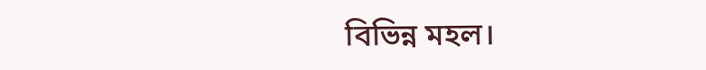বিভিন্ন মহল।